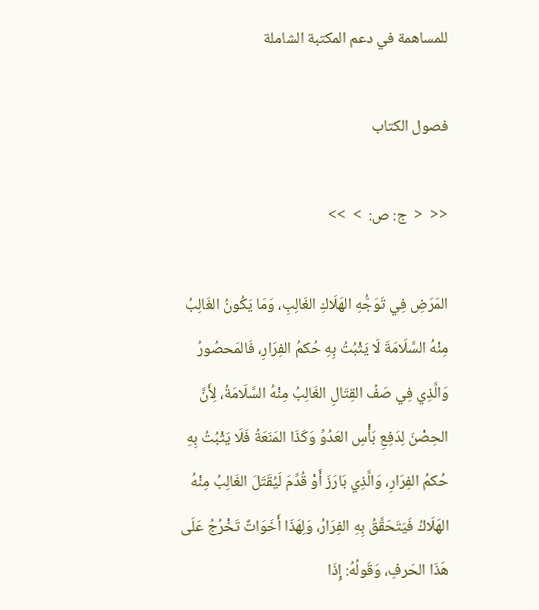للمساهمة في دعم المكتبة الشاملة

فصول الكتاب

<<  <  ج: ص:  >  >>

المَرَضِ فِي تَوَجُّهِ الهَلَاكِ الغَالِبِ، وَمَا يَكُونُ الغَالِبُ مِنْهُ السَّلَامَةَ لَا يَثْبُتُ بِهِ حُكمُ الفِرَارِ، فَالمَحصُورُ وَالَّذِي فِي صَفُ القِتَالِ الغَالِبُ مِنْهُ السَّلَامَةُ، لِأَنَّ الحِصْنَ لِدَفِعِ بَأْسِ العَدُوِّ وَكَذَا المَنَعَةُ فَلَا يَثْبُتُ بِهِ حُكمُ الفِرَارِ، وَالَّذِي بَارَزَ أَوْ قُدِّمَ لَيُقَتَلَ الغَالِبُ مِنْهُ الهَلَاكُ فَيَتَحَقَّقُ بِهِ الفِرَارُ، وَلِهَذَا أَخَوَاتٌ تَخْرُجُ عَلَى هَذَا الحَرفِ، وَقَولُهُ: إِذَا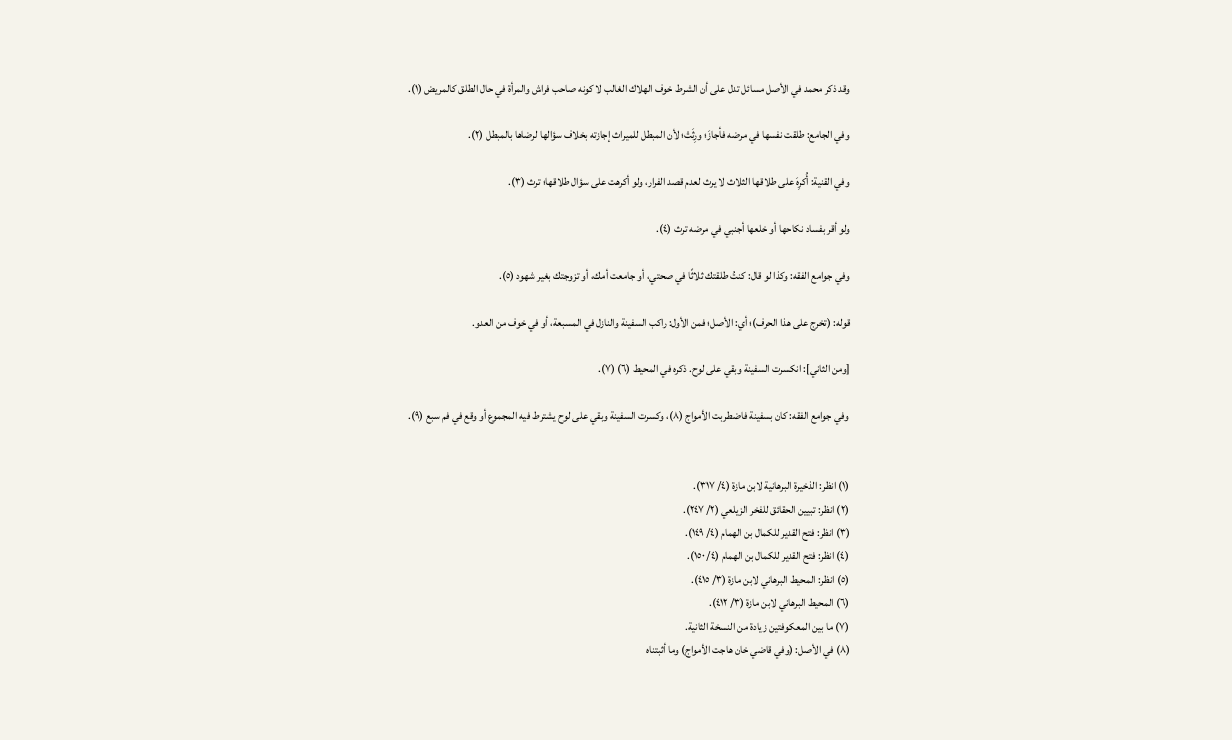وقد ذكر محمد في الأصل مسائل تدل على أن الشرط خوف الهلاك الغالب لا كونه صاحب فراش والمرأة في حال الطلق كالمريض (١).

وفي الجامع: طلقت نفسها في مرضه فأجازَ؛ ورِثَتْ؛ لأن المبطل للميراث إجازته بخلاف سؤالها لرضاها بالمبطل (٢).

وفي القنية: أُكرِهَ على طلاقها الثلاث لا يرث لعدم قصد الفرار، ولو أكرهت على سؤال طلاقها؛ ترث (٣).

ولو أقر بفساد نكاحها أو خلعها أجنبي في مرضه ترث (٤).

وفي جوامع الفقه: وكذا لو قال: كنتُ طلقتك ثلاثًا في صحتي، أو جامعت أمك، أو تزوجتك بغير شهود (٥).

قوله: (تخرج على هذا الحرف)؛ أي: الأصل؛ فمن الأول: راكب السفينة والنازل في المسبعة، أو في خوف من العدو.

[ومن الثاني]: انكسرت السفينة وبقي على لوح. ذكره في المحيط (٦) (٧).

وفي جوامع الفقه: كان بسفينة فاضطربت الأمواج (٨)، وكسرت السفينة وبقي على لوح يشترط فيه المجموع أو وقع في فم سبع (٩).


(١) انظر: الذخيرة البرهانية لابن مازة (٤/ ٣١٧).
(٢) انظر: تبيين الحقائق للفخر الزيلعي (٢/ ٢٤٧).
(٣) انظر: فتح القدير للكمال بن الهمام (٤/ ١٤٩).
(٤) انظر: فتح القدير للكمال بن الهمام (٤/ ١٥٠).
(٥) انظر: المحيط البرهاني لابن مازة (٣/ ٤١٥).
(٦) المحيط البرهاني لابن مازة (٣/ ٤١٢).
(٧) ما بين المعكوفتين زيادة من النسخة الثانية.
(٨) في الأصل: (وفي قاضي خان هاجت الأمواج) وما أثبتناه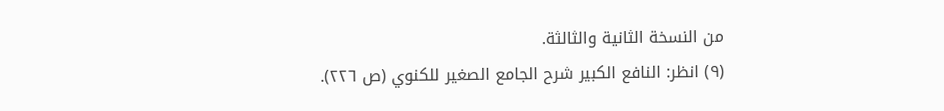من النسخة الثانية والثالثة.
(٩) انظر: النافع الكبير شرح الجامع الصغير للكنوي (ص ٢٢٦).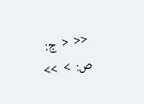<<  <  ج: ص:  >  >>